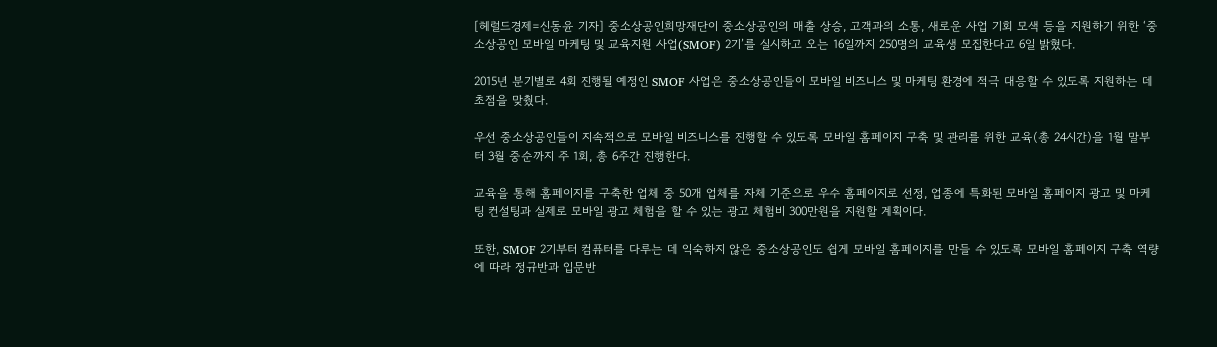[헤럴드경제=신동윤 기자] 중소상공인희망재단이 중소상공인의 매출 상승, 고객과의 소통, 새로운 사업 기회 모색 등을 지원하기 위한 ‘중소상공인 모바일 마케팅 및 교육지원 사업(SMOF) 2기’를 실시하고 오는 16일까지 250명의 교육생 모집한다고 6일 밝혔다.

2015년 분기별로 4회 진행될 예정인 SMOF 사업은 중소상공인들이 모바일 비즈니스 및 마케팅 환경에 적극 대응할 수 있도록 지원하는 데 초점을 맞췄다.

우선 중소상공인들이 지속적으로 모바일 비즈니스를 진행할 수 있도록 모바일 홈페이지 구축 및 관리를 위한 교육(총 24시간)을 1월 말부터 3월 중순까지 주 1회, 총 6주간 진행한다.

교육을 통해 홈페이지를 구축한 업체 중 50개 업체를 자체 기준으로 우수 홈페이지로 선정, 업종에 특화된 모바일 홈페이지 광고 및 마케팅 컨설팅과 실제로 모바일 광고 체험을 할 수 있는 광고 체험비 300만원을 지원할 계획이다.

또한, SMOF 2기부터 컴퓨터를 다루는 데 익숙하지 않은 중소상공인도 쉽게 모바일 홈페이지를 만들 수 있도록 모바일 홈페이지 구축 역량에 따라 정규반과 입문반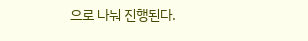으로 나눠 진행된다.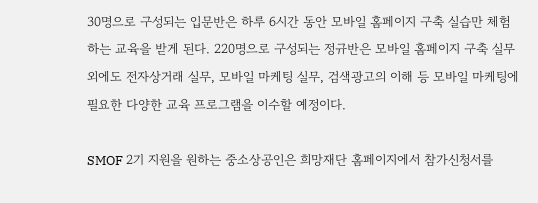30명으로 구성되는 입문반은 하루 6시간 동안 모바일 홈페이지 구축 실습만 체험하는 교육을 받게 된다. 220명으로 구성되는 정규반은 모바일 홈페이지 구축 실무 외에도 전자상거래 실무, 모바일 마케팅 실무, 검색광고의 이해 등 모바일 마케팅에 필요한 다양한 교육 프로그램을 이수할 예정이다.

SMOF 2기 지원을 원하는 중소상공인은 희망재단 홈페이지에서 참가신청서를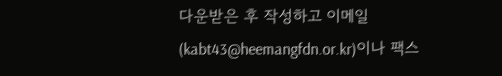다운받은 후 작성하고 이메일(kabt43@heemangfdn.or.kr)이나 팩스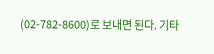(02-782-8600)로 보내면 된다. 기타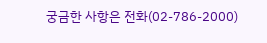궁금한 사항은 전화(02-786-2000)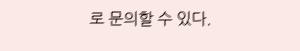로 문의할 수 있다.